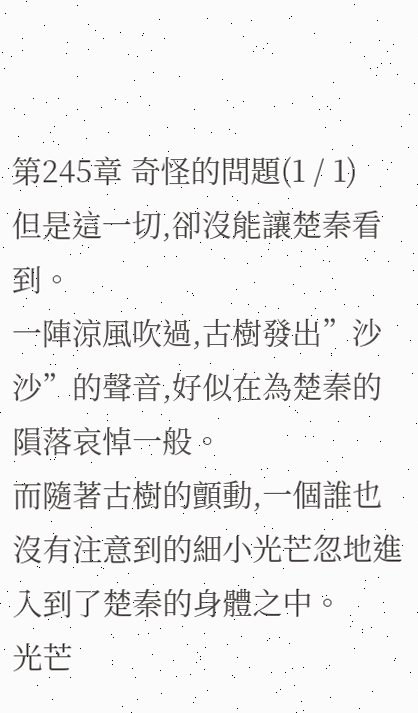第245章 奇怪的問題(1 / 1)
但是這一切,卻沒能讓楚秦看到。
一陣涼風吹過,古樹發出”沙沙”的聲音,好似在為楚秦的隕落哀悼一般。
而隨著古樹的顫動,一個誰也沒有注意到的細小光芒忽地進入到了楚秦的身體之中。
光芒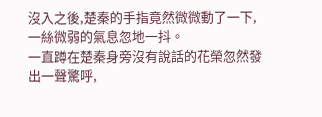沒入之後,楚秦的手指竟然微微動了一下,一絲微弱的氣息忽地一抖。
一直蹲在楚秦身旁沒有說話的花榮忽然發出一聲驚呼,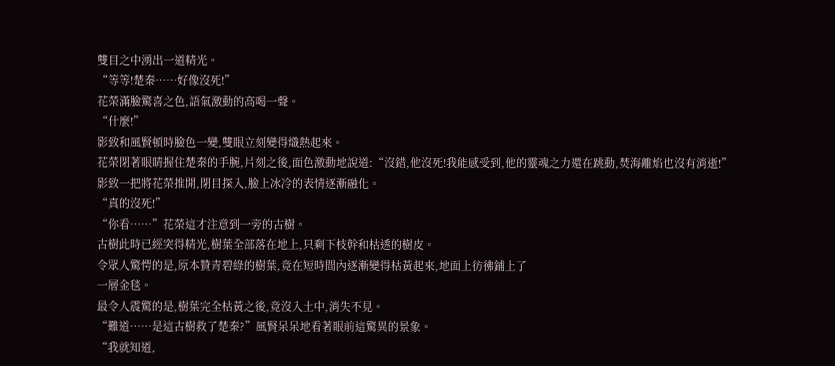雙目之中湧出一道精光。
“等等!楚秦……好像沒死!”
花榮滿臉驚喜之色,語氣激動的高喝一聲。
“什麼!”
影致和風賢頓時臉色一變,雙眼立刻變得熾熱起來。
花榮閉著眼睛握住楚秦的手腕,片刻之後,面色激動地說道:“沒錯,他沒死!我能感受到,他的靈魂之力還在跳動,焚海離焰也沒有消逝!”
影致一把將花榮推開,閉目探入,臉上冰冷的表情逐漸融化。
“真的沒死!”
“你看……”花榮這才注意到一旁的古樹。
古樹此時已經突得精光,樹葉全部落在地上,只剩下枝幹和枯透的樹皮。
令眾人驚愕的是,原本贊青碧綠的樹葉,竟在短時間內逐漸變得枯黃起來,地面上彷彿鋪上了
一層金毯。
最令人震驚的是,樹葉完全枯黃之後,竟沒入土中,消失不見。
“難道……是這古樹救了楚秦?”風賢呆呆地看著眼前這驚異的景象。
“我就知道,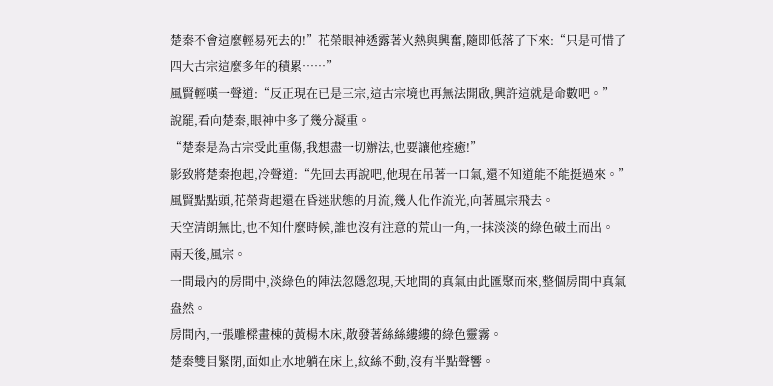楚秦不會這麼輕易死去的!”花榮眼神透露著火熱與興奮,隨即低落了下來:“只是可惜了四大古宗這麼多年的積累……”
風賢輕嘆一聲道:“反正現在已是三宗,這古宗境也再無法開啟,興許這就是命數吧。”
說罷,看向楚秦,眼神中多了幾分凝重。
“楚秦是為古宗受此重傷,我想盡一切辦法,也要讓他痊癒!”
影致將楚秦抱起,冷聲道:“先回去再說吧,他現在吊著一口氣,還不知道能不能挺過來。”
風賢點點頭,花榮背起還在昏迷狀態的月流,幾人化作流光,向著風宗飛去。
天空清朗無比,也不知什麼時候,誰也沒有注意的荒山一角,一抹淡淡的綠色破土而出。
兩天後,風宗。
一間最內的房間中,淡綠色的陣法忽隱忽現,天地間的真氣由此匯聚而來,整個房間中真氣盎然。
房間內,一張雕樑畫棟的黃楊木床,散發著絲絲縷縷的綠色靈霧。
楚秦雙目緊閉,面如止水地躺在床上,紋絲不動,沒有半點聲響。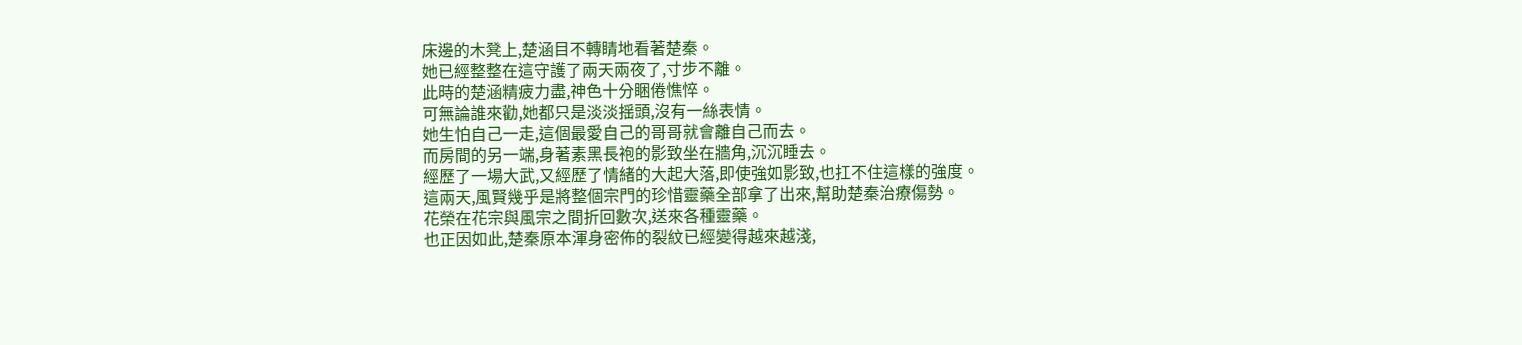床邊的木凳上,楚涵目不轉睛地看著楚秦。
她已經整整在這守護了兩天兩夜了,寸步不離。
此時的楚涵精疲力盡,神色十分睏倦憔悴。
可無論誰來勸,她都只是淡淡揺頭,沒有一絲表情。
她生怕自己一走,這個最愛自己的哥哥就會離自己而去。
而房間的另一端,身著素黑長袍的影致坐在牆角,沉沉睡去。
經歷了一場大武,又經歷了情緒的大起大落,即使強如影致,也扛不住這樣的強度。
這兩天,風賢幾乎是將整個宗門的珍惜靈藥全部拿了出來,幫助楚秦治療傷勢。
花榮在花宗與風宗之間折回數次,送來各種靈藥。
也正因如此,楚秦原本渾身密佈的裂紋已經變得越來越淺,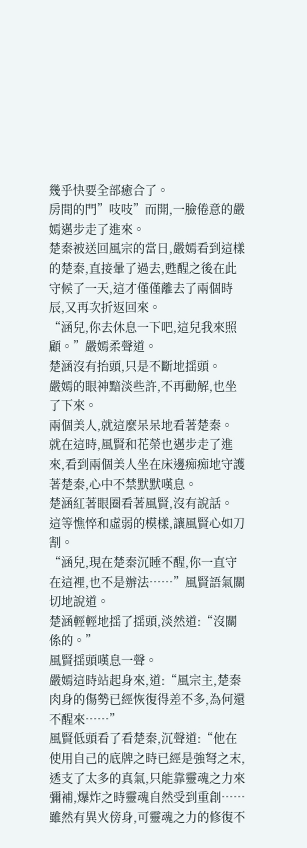幾乎快要全部癒合了。
房間的門”吱吱”而開,一臉倦意的嚴嫣邁步走了進來。
楚秦被送回風宗的當日,嚴嫣看到這樣的楚秦,直接暈了過去,甦醒之後在此守候了一天,這才僅僅離去了兩個時辰,又再次折返回來。
“涵兒,你去休息一下吧,這兒我來照顧。”嚴嫣柔聲道。
楚涵沒有抬頭,只是不斷地揺頭。
嚴嫣的眼神黯淡些許,不再勸解,也坐了下來。
兩個美人,就這麼呆呆地看著楚秦。
就在這時,風賢和花榮也邁步走了進來,看到兩個美人坐在床邊痴痴地守護著楚秦,心中不禁默默嘆息。
楚涵紅著眼圈看著風賢,沒有說話。
這等憔悴和虛弱的模樣,讓風賢心如刀割。
“涵兒,現在楚秦沉睡不醒,你一直守在這裡,也不是辦法……”風賢語氣關切地說道。
楚涵輕輕地揺了揺頭,淡然道:“沒關係的。”
風賢揺頭嘆息一聲。
嚴嫣這時站起身來,道:“風宗主,楚秦肉身的傷勢已經恢復得差不多,為何還不醒來……”
風賢低頭看了看楚秦,沉聲道:“他在使用自己的底牌之時已經是強弩之末,透支了太多的真氣,只能靠靈魂之力來彌補,爆炸之時靈魂自然受到重創……雖然有異火傍身,可靈魂之力的修復不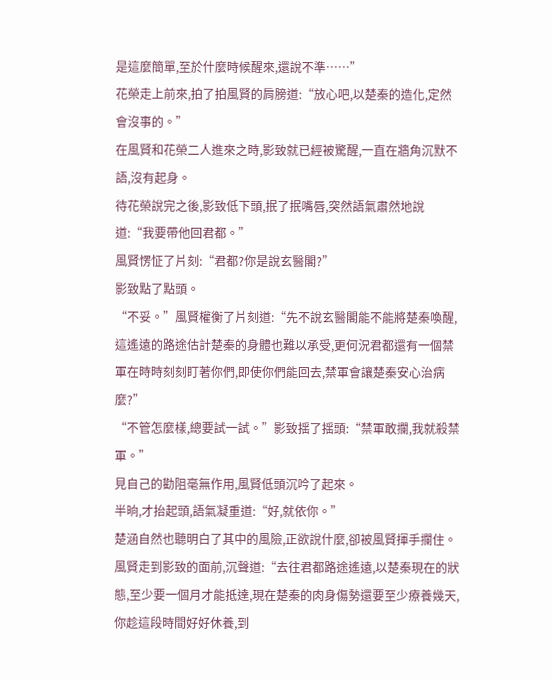是這麼簡單,至於什麼時候醒來,還說不準……”
花榮走上前來,拍了拍風賢的肩膀道:“放心吧,以楚秦的造化,定然會沒事的。”
在風賢和花榮二人進來之時,影致就已經被驚醒,一直在牆角沉默不語,沒有起身。
待花榮說完之後,影致低下頭,抿了抿嘴唇,突然語氣肅然地說道:“我要帶他回君都。”
風賢愣怔了片刻:“君都?你是說玄醫閣?”
影致點了點頭。
“不妥。”風賢權衡了片刻道:“先不說玄醫閣能不能將楚秦喚醒,這遙遠的路途估計楚秦的身體也難以承受,更何況君都還有一個禁軍在時時刻刻盯著你們,即使你們能回去,禁軍會讓楚秦安心治病麼?”
“不管怎麼樣,總要試一試。”影致揺了揺頭:“禁軍敢攔,我就殺禁軍。”
見自己的勸阻毫無作用,風賢低頭沉吟了起來。
半晌,才抬起頭,語氣凝重道:“好,就依你。”
楚涵自然也聽明白了其中的風險,正欲說什麼,卻被風賢揮手攔住。
風賢走到影致的面前,沉聲道:“去往君都路途遙遠,以楚秦現在的狀態,至少要一個月才能抵達,現在楚秦的肉身傷勢還要至少療養幾天,你趁這段時間好好休養,到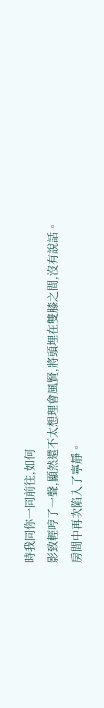時我同你一同前往,如何
影致輕哼了一聲,顯然還不太想理會風賢,將頭埋在雙膝之間,沒有說話。
房間中再次陷入了寧靜。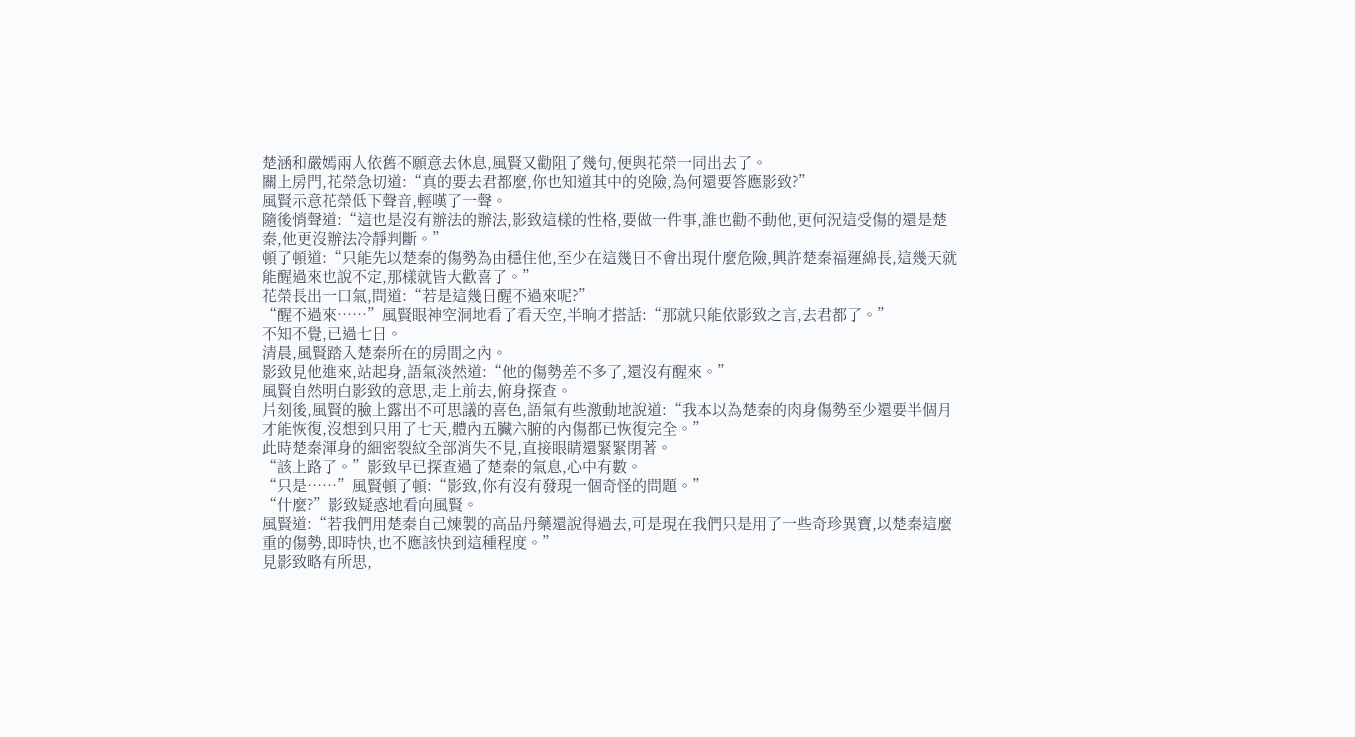楚涵和嚴嫣兩人依舊不願意去休息,風賢又勸阻了幾句,便與花榮一同出去了。
關上房門,花榮急切道:“真的要去君都麼,你也知道其中的兇險,為何還要答應影致?”
風賢示意花榮低下聲音,輕嘆了一聲。
隨後悄聲道:“這也是沒有辦法的辦法,影致這樣的性格,要做一件事,誰也勸不動他,更何況這受傷的還是楚秦,他更沒辦法冷靜判斷。”
頓了頓道:“只能先以楚秦的傷勢為由穩住他,至少在這幾日不會出現什麼危險,興許楚秦福運綿長,這幾天就能醒過來也說不定,那樣就皆大歡喜了。”
花榮長出一口氣,問道:“若是這幾日醒不過來呢?”
“醒不過來……”風賢眼神空洞地看了看天空,半晌才搭話:“那就只能依影致之言,去君都了。”
不知不覺,已過七日。
清晨,風賢踏入楚秦所在的房間之內。
影致見他進來,站起身,語氣淡然道:“他的傷勢差不多了,還沒有醒來。”
風賢自然明白影致的意思,走上前去,俯身探查。
片刻後,風賢的臉上露出不可思議的喜色,語氣有些激動地說道:“我本以為楚秦的肉身傷勢至少還要半個月才能恢復,沒想到只用了七天,體內五臟六腑的內傷都已恢復完全。”
此時楚秦渾身的細密裂紋全部消失不見,直接眼睛還緊緊閉著。
“該上路了。”影致早已探查過了楚秦的氣息,心中有數。
“只是……”風賢頓了頓:“影致,你有沒有發現一個奇怪的問題。”
“什麼?”影致疑惑地看向風賢。
風賢道:“若我們用楚秦自己煉製的高品丹藥還說得過去,可是現在我們只是用了一些奇珍異寶,以楚秦這麼重的傷勢,即時快,也不應該快到這種程度。”
見影致略有所思,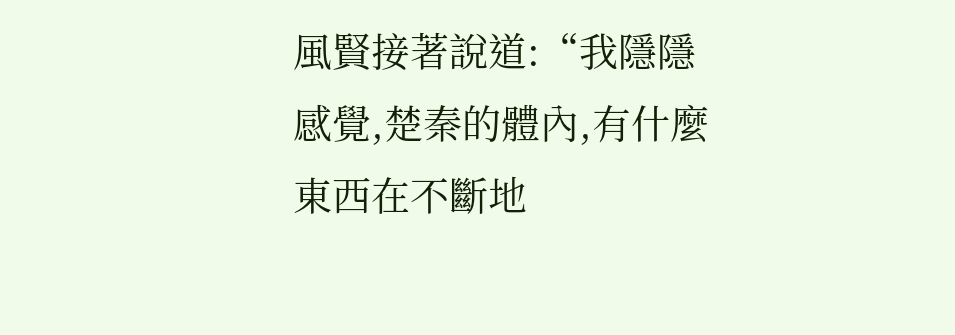風賢接著說道:“我隱隱感覺,楚秦的體內,有什麼東西在不斷地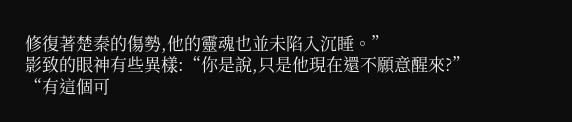修復著楚秦的傷勢,他的靈魂也並未陷入沉睡。”
影致的眼神有些異樣:“你是說,只是他現在還不願意醒來?”
“有這個可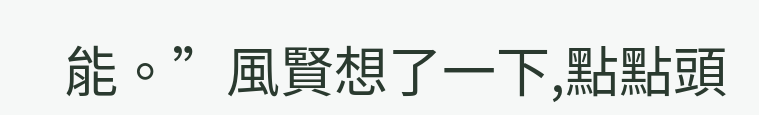能。”風賢想了一下,點點頭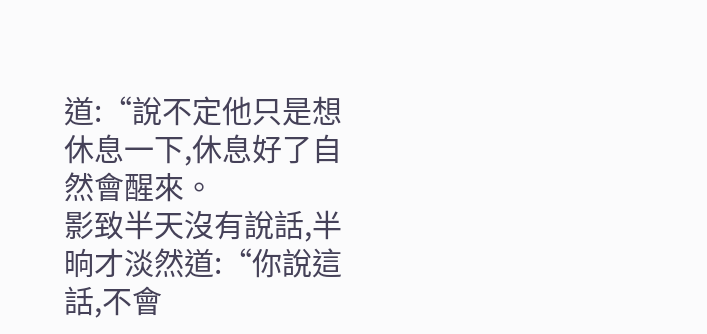道:“說不定他只是想休息一下,休息好了自然會醒來。
影致半天沒有說話,半晌才淡然道:“你說這話,不會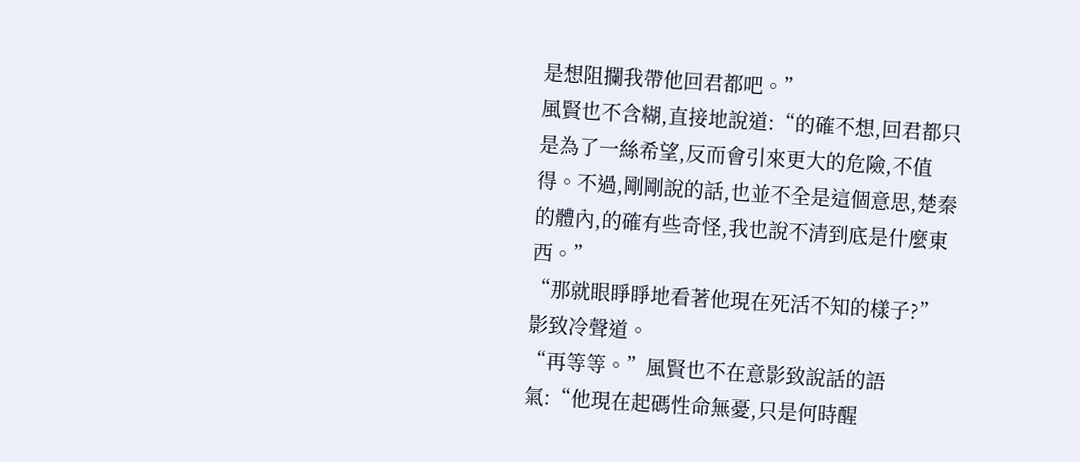是想阻攔我帶他回君都吧。”
風賢也不含糊,直接地說道:“的確不想,回君都只是為了一絲希望,反而會引來更大的危險,不值得。不過,剛剛說的話,也並不全是這個意思,楚秦的體內,的確有些奇怪,我也說不清到底是什麼東西。”
“那就眼睜睜地看著他現在死活不知的樣子?”影致冷聲道。
“再等等。”風賢也不在意影致說話的語氣:“他現在起碼性命無憂,只是何時醒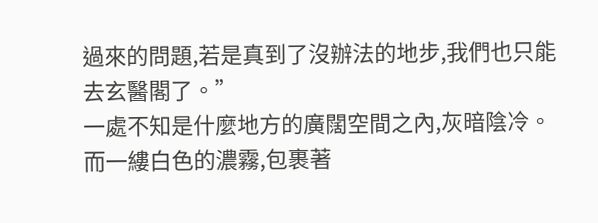過來的問題,若是真到了沒辦法的地步,我們也只能去玄醫閣了。”
一處不知是什麼地方的廣闊空間之內,灰暗陰冷。
而一縷白色的濃霧,包裹著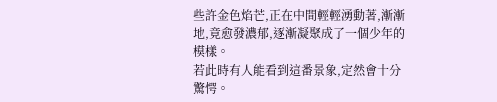些許金色焰芒,正在中間輕輕湧動著,漸漸地,竟愈發濃郁,逐漸凝聚成了一個少年的模樣。
若此時有人能看到這番景象,定然會十分驚愕。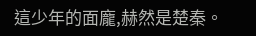這少年的面龐,赫然是楚秦。